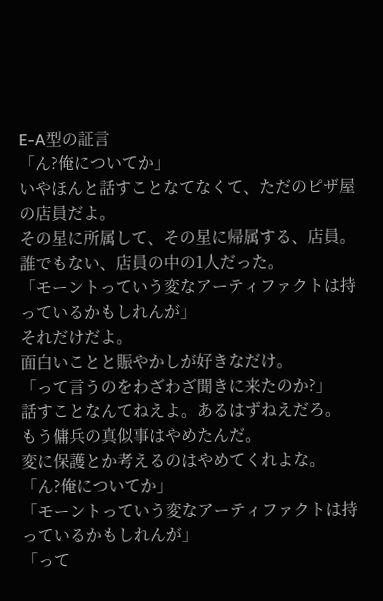E-A型の証言
「ん?俺についてか」
いやほんと話すことなてなくて、ただのピザ屋の店員だよ。
その星に所属して、その星に帰属する、店員。
誰でもない、店員の中の1人だった。
「モーントっていう変なアーティファクトは持っているかもしれんが」
それだけだよ。
面白いことと賑やかしが好きなだけ。
「って言うのをわざわざ聞きに来たのか?」
話すことなんてねえよ。あるはずねえだろ。
もう傭兵の真似事はやめたんだ。
変に保護とか考えるのはやめてくれよな。
「ん?俺についてか」
「モーントっていう変なアーティファクトは持っているかもしれんが」
「って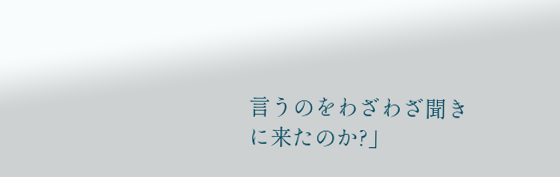言うのをわざわざ聞きに来たのか?」